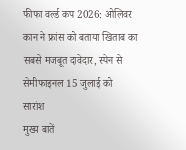फीफा वर्ल्ड कप 2026: ओलिवर कान ने फ्रांस को बताया खिताब का सबसे मजबूत दावेदार, स्पेन से सेमीफाइनल 15 जुलाई को
सारांश
मुख्य बातें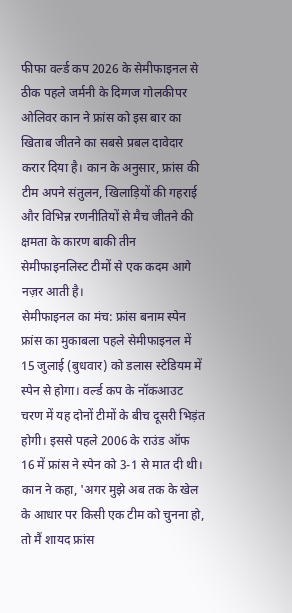फीफा वर्ल्ड कप 2026 के सेमीफाइनल से ठीक पहले जर्मनी के दिग्गज गोलकीपर ओलिवर कान ने फ्रांस को इस बार का खिताब जीतने का सबसे प्रबल दावेदार करार दिया है। कान के अनुसार, फ्रांस की टीम अपने संतुलन, खिलाड़ियों की गहराई और विभिन्न रणनीतियों से मैच जीतने की क्षमता के कारण बाकी तीन सेमीफाइनलिस्ट टीमों से एक कदम आगे नज़र आती है।
सेमीफाइनल का मंच: फ्रांस बनाम स्पेन
फ्रांस का मुकाबला पहले सेमीफाइनल में 15 जुलाई (बुधवार) को डलास स्टेडियम में स्पेन से होगा। वर्ल्ड कप के नॉकआउट चरण में यह दोनों टीमों के बीच दूसरी भिड़ंत होगी। इससे पहले 2006 के राउंड ऑफ 16 में फ्रांस ने स्पेन को 3-1 से मात दी थी। कान ने कहा, 'अगर मुझे अब तक के खेल के आधार पर किसी एक टीम को चुनना हो, तो मैं शायद फ्रांस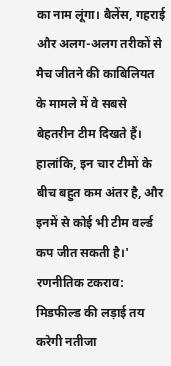का नाम लूंगा। बैलेंस, गहराई और अलग-अलग तरीकों से मैच जीतने की काबिलियत के मामले में वे सबसे बेहतरीन टीम दिखते हैं। हालांकि, इन चार टीमों के बीच बहुत कम अंतर है, और इनमें से कोई भी टीम वर्ल्ड कप जीत सकती है।'
रणनीतिक टकराव: मिडफील्ड की लड़ाई तय करेगी नतीजा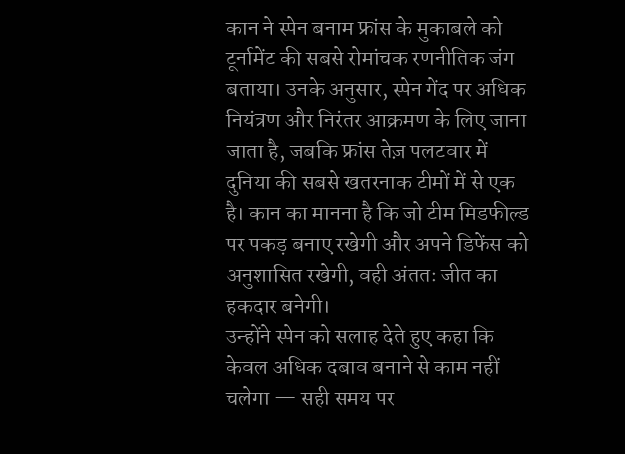कान ने स्पेन बनाम फ्रांस के मुकाबले को टूर्नामेंट की सबसे रोमांचक रणनीतिक जंग बताया। उनके अनुसार, स्पेन गेंद पर अधिक नियंत्रण और निरंतर आक्रमण के लिए जाना जाता है, जबकि फ्रांस तेज़ पलटवार में दुनिया की सबसे खतरनाक टीमों में से एक है। कान का मानना है कि जो टीम मिडफील्ड पर पकड़ बनाए रखेगी और अपने डिफेंस को अनुशासित रखेगी, वही अंततः जीत का हकदार बनेगी।
उन्होंने स्पेन को सलाह देते हुए कहा कि केवल अधिक दबाव बनाने से काम नहीं चलेगा — सही समय पर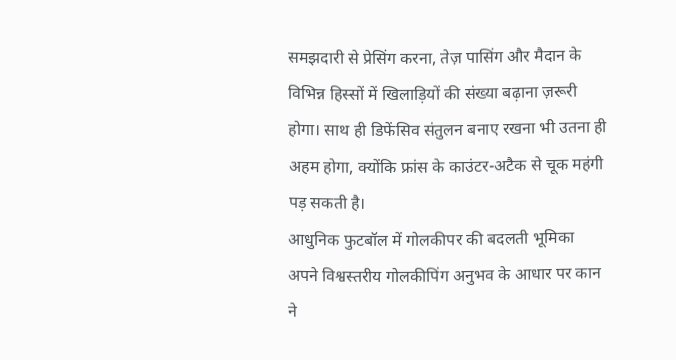समझदारी से प्रेसिंग करना, तेज़ पासिंग और मैदान के विभिन्न हिस्सों में खिलाड़ियों की संख्या बढ़ाना ज़रूरी होगा। साथ ही डिफेंसिव संतुलन बनाए रखना भी उतना ही अहम होगा, क्योंकि फ्रांस के काउंटर-अटैक से चूक महंगी पड़ सकती है।
आधुनिक फुटबॉल में गोलकीपर की बदलती भूमिका
अपने विश्वस्तरीय गोलकीपिंग अनुभव के आधार पर कान ने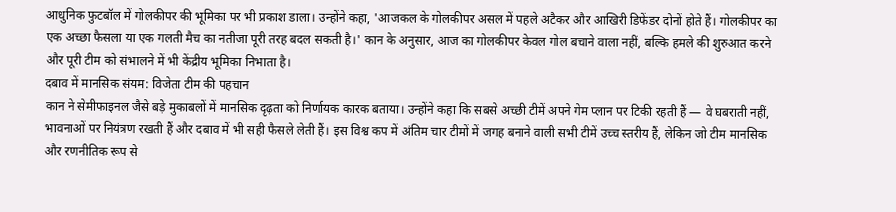आधुनिक फुटबॉल में गोलकीपर की भूमिका पर भी प्रकाश डाला। उन्होंने कहा, 'आजकल के गोलकीपर असल में पहले अटैकर और आखिरी डिफेंडर दोनों होते हैं। गोलकीपर का एक अच्छा फैसला या एक गलती मैच का नतीजा पूरी तरह बदल सकती है।' कान के अनुसार, आज का गोलकीपर केवल गोल बचाने वाला नहीं, बल्कि हमले की शुरुआत करने और पूरी टीम को संभालने में भी केंद्रीय भूमिका निभाता है।
दबाव में मानसिक संयम: विजेता टीम की पहचान
कान ने सेमीफाइनल जैसे बड़े मुकाबलों में मानसिक दृढ़ता को निर्णायक कारक बताया। उन्होंने कहा कि सबसे अच्छी टीमें अपने गेम प्लान पर टिकी रहती हैं — वे घबराती नहीं, भावनाओं पर नियंत्रण रखती हैं और दबाव में भी सही फैसले लेती हैं। इस विश्व कप में अंतिम चार टीमों में जगह बनाने वाली सभी टीमें उच्च स्तरीय हैं, लेकिन जो टीम मानसिक और रणनीतिक रूप से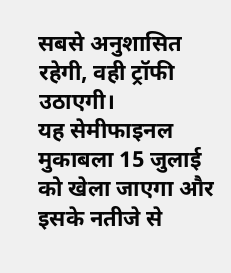सबसे अनुशासित रहेगी, वही ट्रॉफी उठाएगी।
यह सेमीफाइनल मुकाबला 15 जुलाई को खेला जाएगा और इसके नतीजे से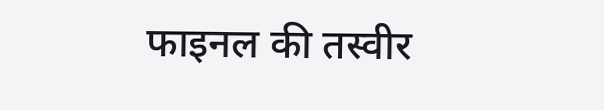फाइनल की तस्वीर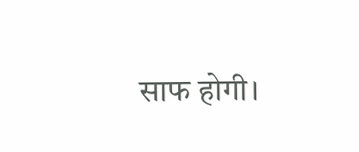साफ होगी।